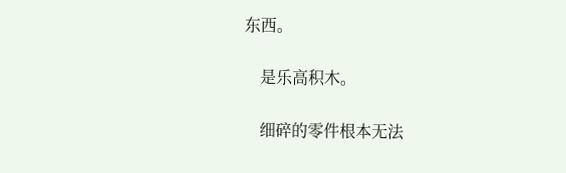东西。

    是乐高积木。

    细碎的零件根本无法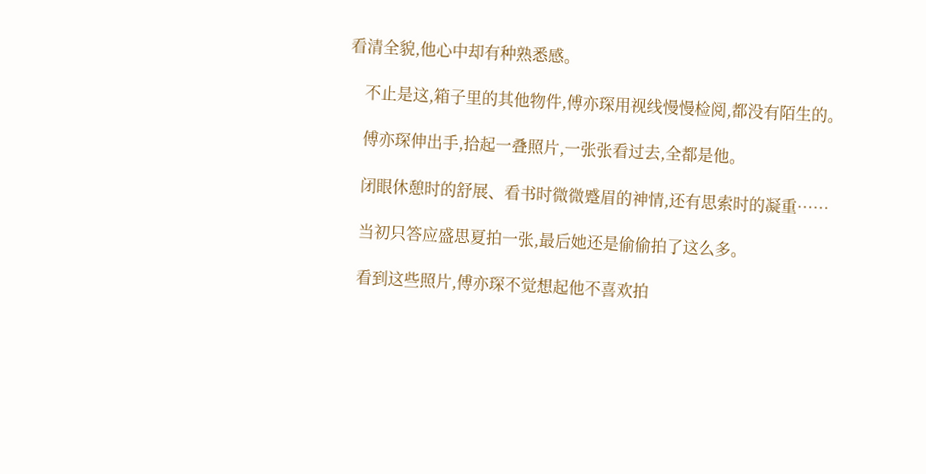看清全貌,他心中却有种熟悉感。

    不止是这,箱子里的其他物件,傅亦琛用视线慢慢检阅,都没有陌生的。

    傅亦琛伸出手,拾起一叠照片,一张张看过去,全都是他。

    闭眼休憩时的舒展、看书时微微蹙眉的神情,还有思索时的凝重……

    当初只答应盛思夏拍一张,最后她还是偷偷拍了这么多。

    看到这些照片,傅亦琛不觉想起他不喜欢拍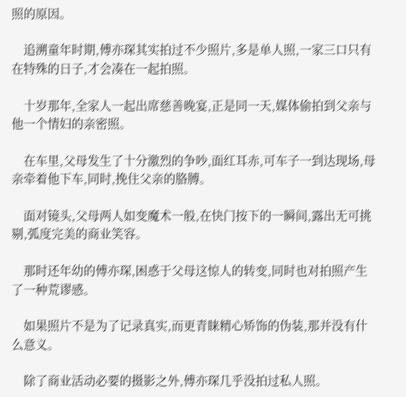照的原因。

    追溯童年时期,傅亦琛其实拍过不少照片,多是单人照,一家三口只有在特殊的日子,才会凑在一起拍照。

    十岁那年,全家人一起出席慈善晚宴,正是同一天,媒体偷拍到父亲与他一个情妇的亲密照。

    在车里,父母发生了十分激烈的争吵,面红耳赤,可车子一到达现场,母亲牵着他下车,同时,挽住父亲的胳膊。

    面对镜头,父母两人如变魔术一般,在快门按下的一瞬间,露出无可挑剔,弧度完美的商业笑容。

    那时还年幼的傅亦琛,困惑于父母这惊人的转变,同时也对拍照产生了一种荒谬感。

    如果照片不是为了记录真实,而更青睐精心矫饰的伪装,那并没有什么意义。

    除了商业活动必要的摄影之外,傅亦琛几乎没拍过私人照。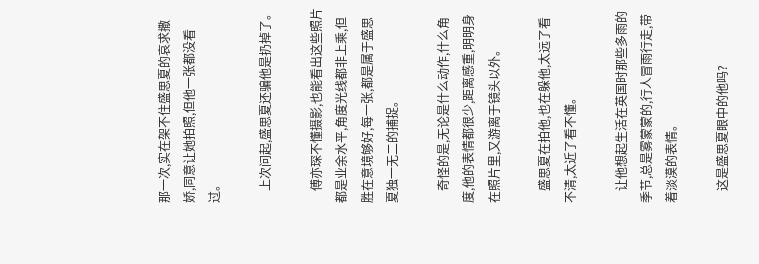那一次,实在架不住盛思夏的哀求撒娇,同意让她拍照,但他一张都没看过。

    上次问起,盛思夏还骗他是扔掉了。

    傅亦琛不懂摄影,也能看出这些照片都是业余水平,角度光线都非上乘,但胜在意境够好,每一张,都是属于盛思夏独一无二的捕捉。

    奇怪的是,无论是什么动作,什么角度,他的表情都很少,距离感重,明明身在照片里,又游离于镜头以外。

    盛思夏在拍他,也在躲他,太远了看不清,太近了看不懂。

    让他想起生活在英国时那些多雨的季节,总是雾蒙蒙的,行人冒雨行走,带着淡漠的表情。

    这是盛思夏眼中的他吗?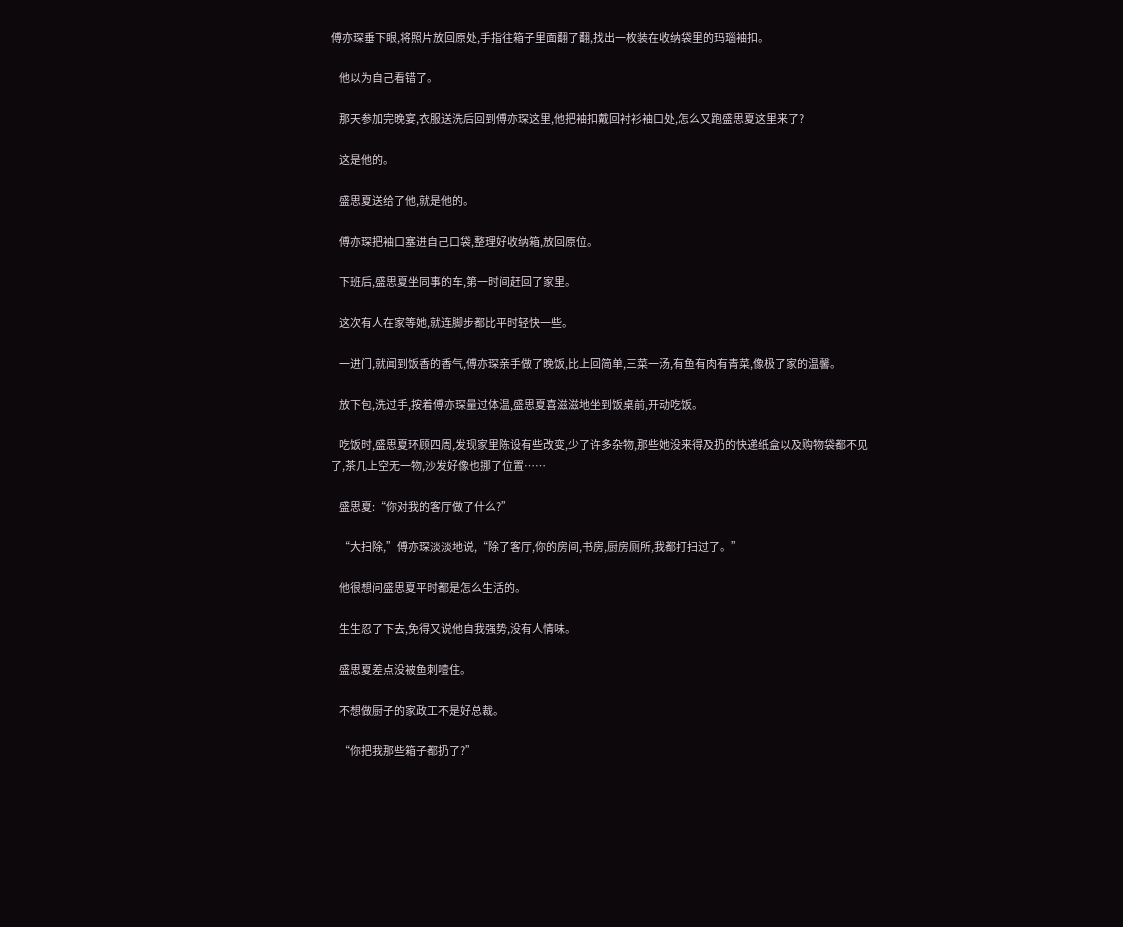傅亦琛垂下眼,将照片放回原处,手指往箱子里面翻了翻,找出一枚装在收纳袋里的玛瑙袖扣。

    他以为自己看错了。

    那天参加完晚宴,衣服送洗后回到傅亦琛这里,他把袖扣戴回衬衫袖口处,怎么又跑盛思夏这里来了?

    这是他的。

    盛思夏送给了他,就是他的。

    傅亦琛把袖口塞进自己口袋,整理好收纳箱,放回原位。

    下班后,盛思夏坐同事的车,第一时间赶回了家里。

    这次有人在家等她,就连脚步都比平时轻快一些。

    一进门,就闻到饭香的香气,傅亦琛亲手做了晚饭,比上回简单,三菜一汤,有鱼有肉有青菜,像极了家的温馨。

    放下包,洗过手,按着傅亦琛量过体温,盛思夏喜滋滋地坐到饭桌前,开动吃饭。

    吃饭时,盛思夏环顾四周,发现家里陈设有些改变,少了许多杂物,那些她没来得及扔的快递纸盒以及购物袋都不见了,茶几上空无一物,沙发好像也挪了位置……

    盛思夏:“你对我的客厅做了什么?”

    “大扫除,”傅亦琛淡淡地说,“除了客厅,你的房间,书房,厨房厕所,我都打扫过了。”

    他很想问盛思夏平时都是怎么生活的。

    生生忍了下去,免得又说他自我强势,没有人情味。

    盛思夏差点没被鱼刺噎住。

    不想做厨子的家政工不是好总裁。

    “你把我那些箱子都扔了?”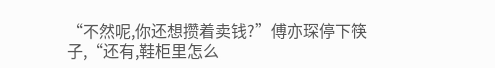“不然呢,你还想攒着卖钱?”傅亦琛停下筷子,“还有,鞋柜里怎么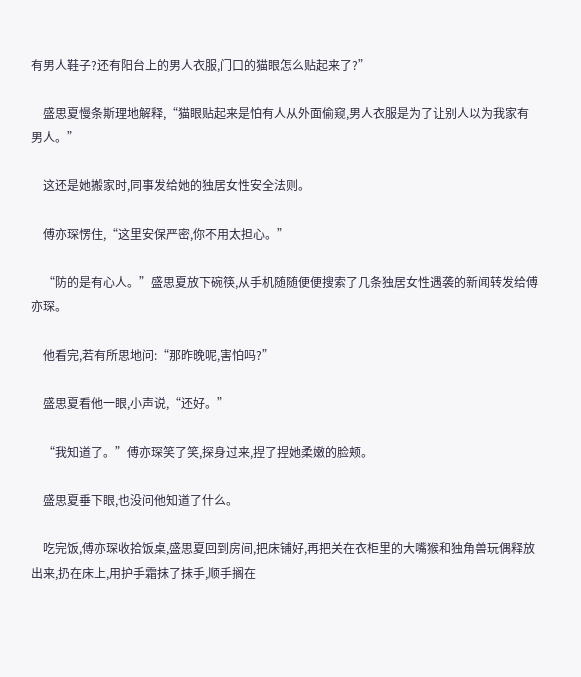有男人鞋子?还有阳台上的男人衣服,门口的猫眼怎么贴起来了?”

    盛思夏慢条斯理地解释,“猫眼贴起来是怕有人从外面偷窥,男人衣服是为了让别人以为我家有男人。”

    这还是她搬家时,同事发给她的独居女性安全法则。

    傅亦琛愣住,“这里安保严密,你不用太担心。”

    “防的是有心人。”盛思夏放下碗筷,从手机随随便便搜索了几条独居女性遇袭的新闻转发给傅亦琛。

    他看完,若有所思地问:“那昨晚呢,害怕吗?”

    盛思夏看他一眼,小声说,“还好。”

    “我知道了。”傅亦琛笑了笑,探身过来,捏了捏她柔嫩的脸颊。

    盛思夏垂下眼,也没问他知道了什么。

    吃完饭,傅亦琛收拾饭桌,盛思夏回到房间,把床铺好,再把关在衣柜里的大嘴猴和独角兽玩偶释放出来,扔在床上,用护手霜抹了抹手,顺手搁在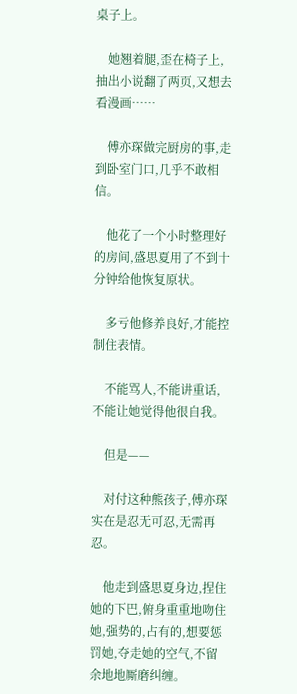桌子上。

    她翘着腿,歪在椅子上,抽出小说翻了两页,又想去看漫画……

    傅亦琛做完厨房的事,走到卧室门口,几乎不敢相信。

    他花了一个小时整理好的房间,盛思夏用了不到十分钟给他恢复原状。

    多亏他修养良好,才能控制住表情。

    不能骂人,不能讲重话,不能让她觉得他很自我。

    但是——

    对付这种熊孩子,傅亦琛实在是忍无可忍,无需再忍。

    他走到盛思夏身边,捏住她的下巴,俯身重重地吻住她,强势的,占有的,想要惩罚她,夺走她的空气,不留余地地厮磨纠缠。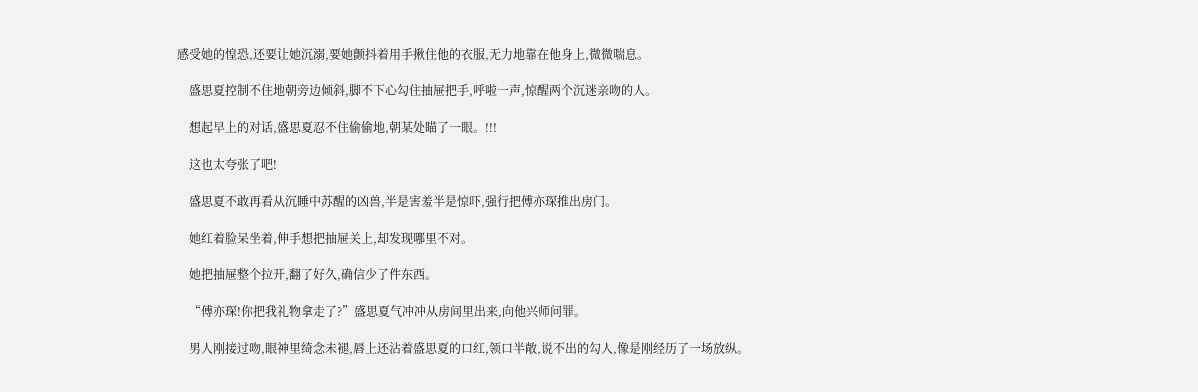感受她的惶恐,还要让她沉溺,要她颤抖着用手揪住他的衣服,无力地靠在他身上,微微喘息。

    盛思夏控制不住地朝旁边倾斜,脚不下心勾住抽屉把手,呼啦一声,惊醒两个沉迷亲吻的人。

    想起早上的对话,盛思夏忍不住偷偷地,朝某处瞄了一眼。!!!

    这也太夸张了吧!

    盛思夏不敢再看从沉睡中苏醒的凶兽,半是害羞半是惊吓,强行把傅亦琛推出房门。

    她红着脸呆坐着,伸手想把抽屉关上,却发现哪里不对。

    她把抽屉整个拉开,翻了好久,确信少了件东西。

    “傅亦琛!你把我礼物拿走了?”盛思夏气冲冲从房间里出来,向他兴师问罪。

    男人刚接过吻,眼神里绮念未褪,唇上还沾着盛思夏的口红,领口半敞,说不出的勾人,像是刚经历了一场放纵。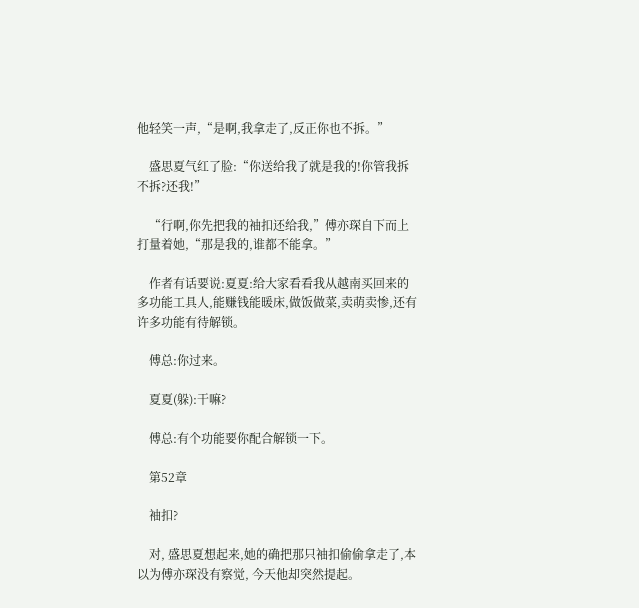他轻笑一声,“是啊,我拿走了,反正你也不拆。”

    盛思夏气红了脸:“你送给我了就是我的!你管我拆不拆?还我!”

    “行啊,你先把我的袖扣还给我,”傅亦琛自下而上打量着她,“那是我的,谁都不能拿。”

    作者有话要说:夏夏:给大家看看我从越南买回来的多功能工具人,能赚钱能暖床,做饭做菜,卖萌卖惨,还有许多功能有待解锁。

    傅总:你过来。

    夏夏(躲):干嘛?

    傅总:有个功能要你配合解锁一下。

    第52章

    袖扣?

    对, 盛思夏想起来,她的确把那只袖扣偷偷拿走了,本以为傅亦琛没有察觉, 今天他却突然提起。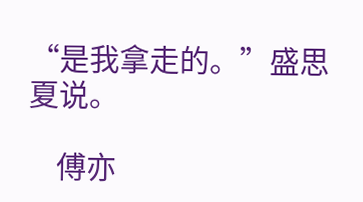“是我拿走的。”盛思夏说。

    傅亦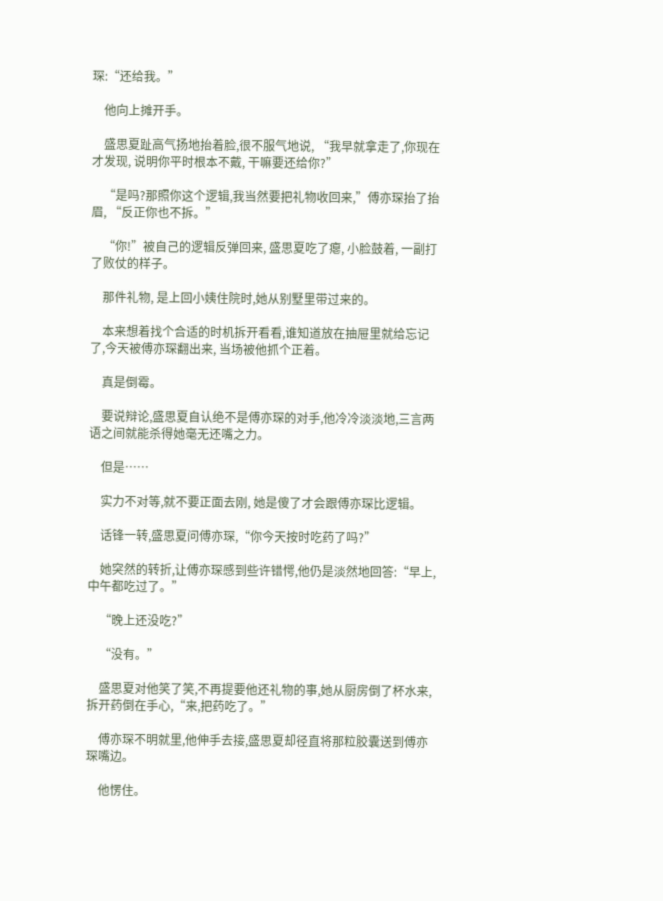琛:“还给我。”

    他向上摊开手。

    盛思夏趾高气扬地抬着脸,很不服气地说, “我早就拿走了,你现在才发现, 说明你平时根本不戴, 干嘛要还给你?”

    “是吗?那照你这个逻辑,我当然要把礼物收回来,”傅亦琛抬了抬眉, “反正你也不拆。”

    “你!”被自己的逻辑反弹回来, 盛思夏吃了瘪, 小脸鼓着, 一副打了败仗的样子。

    那件礼物, 是上回小姨住院时,她从别墅里带过来的。

    本来想着找个合适的时机拆开看看,谁知道放在抽屉里就给忘记了,今天被傅亦琛翻出来, 当场被他抓个正着。

    真是倒霉。

    要说辩论,盛思夏自认绝不是傅亦琛的对手,他冷冷淡淡地,三言两语之间就能杀得她毫无还嘴之力。

    但是……

    实力不对等,就不要正面去刚, 她是傻了才会跟傅亦琛比逻辑。

    话锋一转,盛思夏问傅亦琛,“你今天按时吃药了吗?”

    她突然的转折,让傅亦琛感到些许错愕,他仍是淡然地回答:“早上,中午都吃过了。”

    “晚上还没吃?”

    “没有。”

    盛思夏对他笑了笑,不再提要他还礼物的事,她从厨房倒了杯水来,拆开药倒在手心,“来,把药吃了。”

    傅亦琛不明就里,他伸手去接,盛思夏却径直将那粒胶囊送到傅亦琛嘴边。

    他愣住。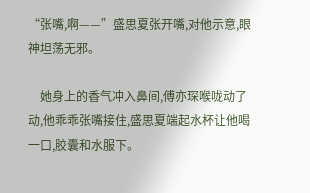“张嘴,啊——”盛思夏张开嘴,对他示意,眼神坦荡无邪。

    她身上的香气冲入鼻间,傅亦琛喉咙动了动,他乖乖张嘴接住,盛思夏端起水杯让他喝一口,胶囊和水服下。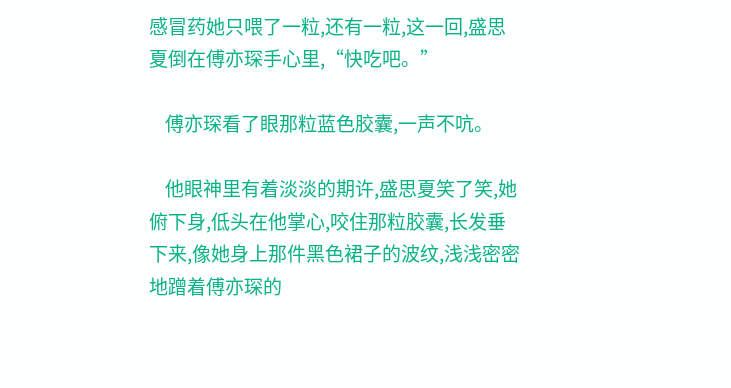感冒药她只喂了一粒,还有一粒,这一回,盛思夏倒在傅亦琛手心里,“快吃吧。”

    傅亦琛看了眼那粒蓝色胶囊,一声不吭。

    他眼神里有着淡淡的期许,盛思夏笑了笑,她俯下身,低头在他掌心,咬住那粒胶囊,长发垂下来,像她身上那件黑色裙子的波纹,浅浅密密地蹭着傅亦琛的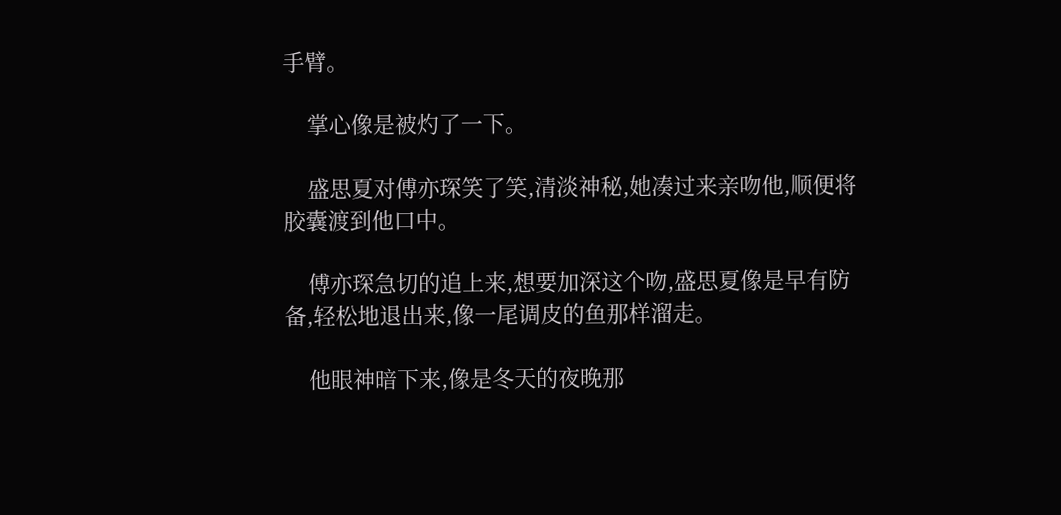手臂。

    掌心像是被灼了一下。

    盛思夏对傅亦琛笑了笑,清淡神秘,她凑过来亲吻他,顺便将胶囊渡到他口中。

    傅亦琛急切的追上来,想要加深这个吻,盛思夏像是早有防备,轻松地退出来,像一尾调皮的鱼那样溜走。

    他眼神暗下来,像是冬天的夜晚那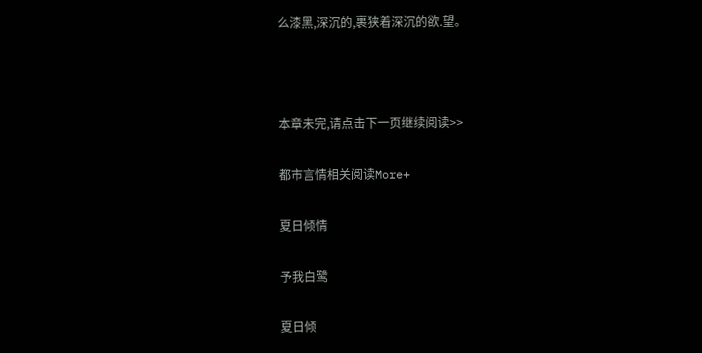么漆黑,深沉的,裹狭着深沉的欲.望。



本章未完,请点击下一页继续阅读>>

都市言情相关阅读More+

夏日倾情

予我白鹭

夏日倾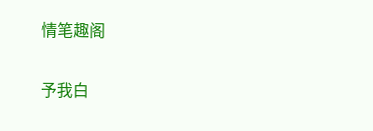情笔趣阁

予我白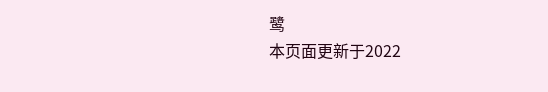鹭
本页面更新于2022